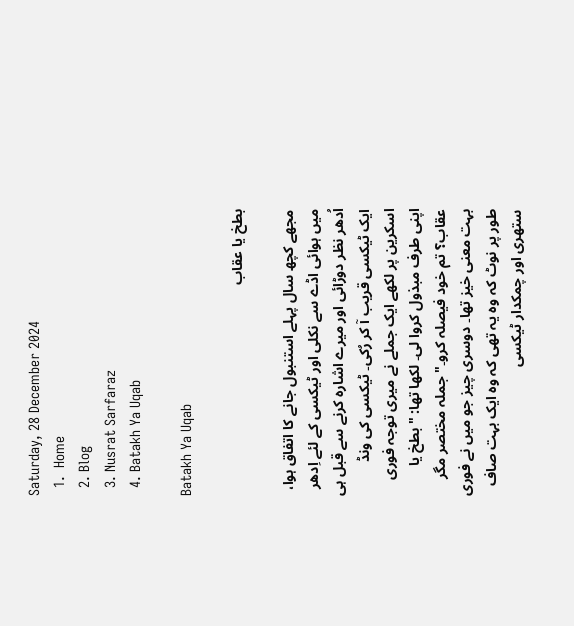Saturday, 28 December 2024
  1.  Home
  2. Blog
  3. Nusrat Sarfaraz
  4. Batakh Ya Uqab

Batakh Ya Uqab

بطخ یا عقاب

مجھے کچھ سال پہلے استنبول جانے کا اتفاق ہوا، میں ہوائی اڈے سے نکلی اور ٹیکسی کے لئے اِدھر اُدھر نظر دوڑائی اور میرے اشارہ کرنے سے قبل ہی ایک ٹیکسی قریب آ کر رُکی۔ ٹیکسی کی ونڈ اسکرین پر لکھے ایک جملے نے میری توجہ فوری اپنی طرف مبذول کروا لی۔ لکھا تھا: "بطخ یا عقاب؟ تم خود فیصلہ کرو۔"جملہ مختصر مگر بہت معنی خیز تھا۔ دوسری چیز جو میں نے فوری طور پر نوٹ کہ وہ یہ تھی کہ وہ ایک بہت صاف ستھری اور چمکدار ٹیکسی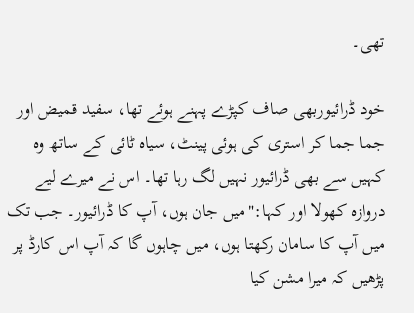تھی۔

خود ڈرائیوربھی صاف کپڑے پہنے ہوئے تھا، سفید قمیض اور جما جما کر استری کی ہوئی پینٹ، سیاہ ٹائی کے ساتھ وہ کہیں سے بھی ڈرائیور نہیں لگ رہا تھا۔ اس نے میرے لیے دروازہ کھولا اور کہا:"میں جان ہوں، آپ کا ڈرائیور۔ جب تک میں آپ کا سامان رکھتا ہوں، میں چاہوں گا کہ آپ اس کارڈ پر پڑھیں کہ میرا مشن کیا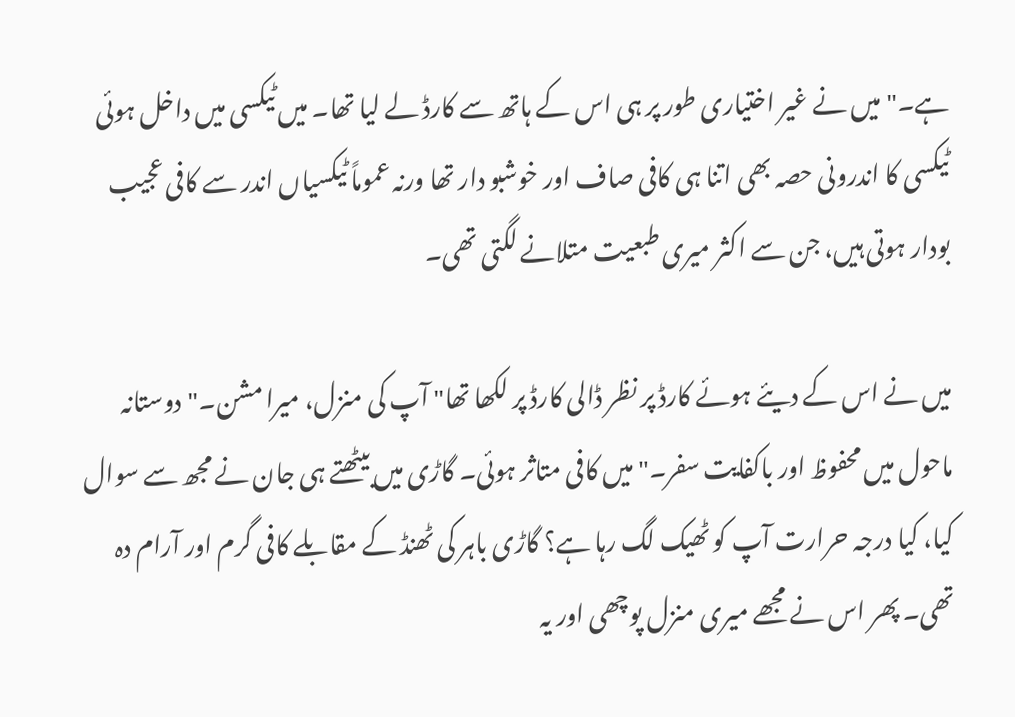ہے۔"میں نے غیر اختیاری طور پر ہی اس کے ہاتھ سے کارڈ لے لیا تھا۔ میں ٹیکسی میں داخل ہوئی ٹیکسی کا اندرونی حصہ بھی اتنا ہی کافی صاف اور خوشبو دار تھا ورنہ عموماً ٹیکسیاں اندر سے کافی عجیب بودار ہوتی ہیں، جن سے اکثر میری طبعیت متلانے لگتی تھی۔

میں نے اس کے دیئے ہوئے کارڈ پر نظر ڈالی کارڈ پر لکھا تھا" آپ کی منزل، میرا مشن۔"دوستانہ ماحول میں محفوظ اور باکفایت سفر۔"میں کافی متاثر ہوئی۔ گاڑی میں بیٹھتے ہی جان نے مجھ سے سوال کیا، کیا درجہ حرارت آپ کو ٹھیک لگ رہا ہے؟ گاڑی باہر کی ٹھنڈ کے مقابلے کافی گرم اور آرام دہ تھی۔ پھر اس نے مجھے میری منزل پوچھی اور یہ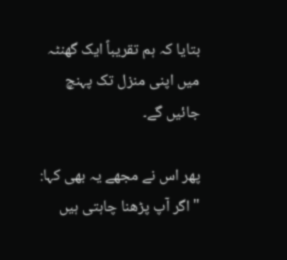بتایا کہ ہم تقریباً ایک گھنٹہ میں اپنی منزل تک پہنچ جائیں گے۔

پھر اس نے مجھے یہ بھی کہا: "اگر آپ پڑھنا چاہتی ہیں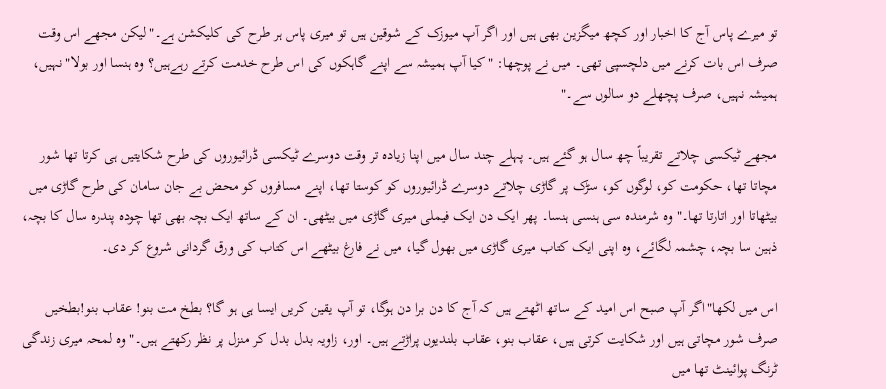تو میرے پاس آج کا اخبار اور کچھ میگزین بھی ہیں اور اگر آپ میوزک کے شوقین ہیں تو میری پاس ہر طرح کی کلیکشن ہے۔"لیکن مجھے اس وقت صرف اس بات کرنے میں دلچسپی تھی۔ میں نے پوچھا: "کیا آپ ہمیشہ سے اپنے گاہکوں کی اس طرح خدمت کرتے رہےہیں؟ وہ ہنسا اور بولا"نہیں، ہمیشہ نہیں، صرف پچھلے دو سالوں سے۔"

مجھے ٹیکسی چلاتے تقریباً چھ سال ہو گئے ہیں۔ پہلے چند سال میں اپنا زیادہ تر وقت دوسرے ٹیکسی ڈرائیوروں کی طرح شکایتیں ہی کرتا تھا شور مچاتا تھا، حکومت کو، لوگوں کو، سڑک پر گاڑی چلاتے دوسرے ڈرائیوروں کو کوستا تھا، اپنے مسافروں کو محض بے جان سامان کی طرح گاڑی میں بیٹھاتا اور اتارتا تھا۔"وہ شرمندہ سی ہنسی ہنسا۔ پھر ایک دن ایک فیملی میری گاڑی میں بیٹھی۔ ان کے ساتھ ایک بچہ بھی تھا چودہ پندرہ سال کا بچہ، ذہین سا بچہ، چشمہ لگائے، وہ اپنی ایک کتاب میری گاڑی میں بھول گیا، میں نے فارغ بیٹھے اس کتاب کی ورق گردانی شروع کر دی۔

اس میں لکھا"اگر آپ صبح اس امید کے ساتھ اٹھتے ہیں کہ آج کا دن برا دن ہوگا، تو آپ یقین کریں ایسا ہی ہو گا؟ بطخ مت بنو! عقاب بنو!بطخیں صرف شور مچاتی ہیں اور شکایت کرتی ہیں، عقاب بنو، عقاب بلندیوں پراڑتے ہیں۔ اور، زاویہ بدل بدل کر منزل پر نظر رکھتے ہیں۔"وہ لمحہ میری زندگی ٹرنگ پوائینٹ تھا میں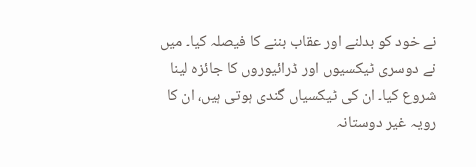نے خود کو بدلنے اور عقاب بننے کا فیصلہ کیا۔ میں نے دوسری ٹیکسیوں اور ڈرائیوروں کا جائزہ لینا شروع کیا۔ ان کی ٹیکسیاں گندی ہوتی ہیں، ان کا رویہ غیر دوستانہ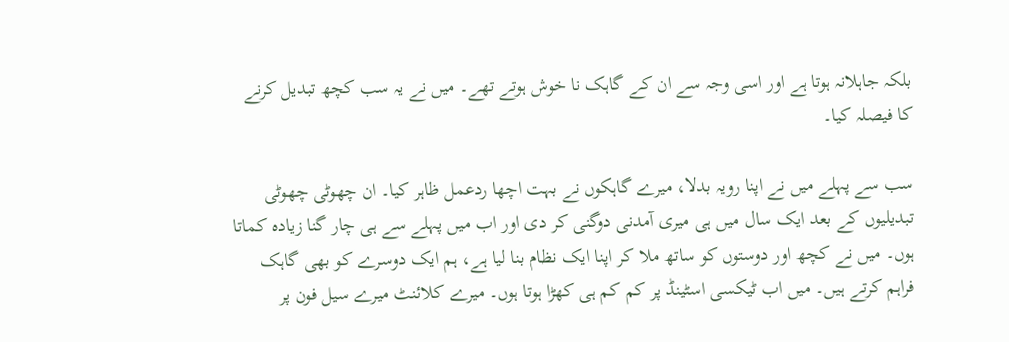بلکہ جاہلانہ ہوتا ہے اور اسی وجہ سے ان کے گاہک نا خوش ہوتے تھے۔ میں نے یہ سب کچھ تبدیل کرنے کا فیصلہ کیا۔

سب سے پہلے میں نے اپنا رویہ بدلا، میرے گاہکوں نے بہت اچھا ردعمل ظاہر کیا۔ ان چھوٹی چھوٹی تبدیلیوں کے بعد ایک سال میں ہی میری آمدنی دوگنی کر دی اور اب میں پہلے سے ہی چار گنا زیادہ کماتا ہوں۔ میں نے کچھ اور دوستوں کو ساتھ ملا کر اپنا ایک نظام بنا لیا ہے، ہم ایک دوسرے کو بھی گاہک فراہم کرتے ہیں۔ میں اب ٹیکسی اسٹینڈ پر کم کم ہی کھڑا ہوتا ہوں۔ میرے کلائنٹ میرے سیل فون پر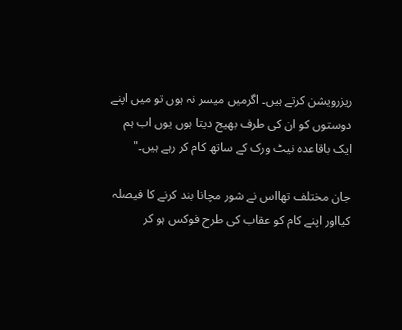ریزرویشن کرتے ہیں۔ اگرمیں میسر نہ ہوں تو میں اپنے دوستوں کو ان کی طرف بھیج دیتا ہوں یوں اب ہم ایک باقاعدہ نیٹ ورک کے ساتھ کام کر رہے ہیں۔"

جان مختلف تھااس نے شور مچانا بند کرنے کا فیصلہ کیااور اپنے کام کو عقاب کی طرح فوکس ہو کر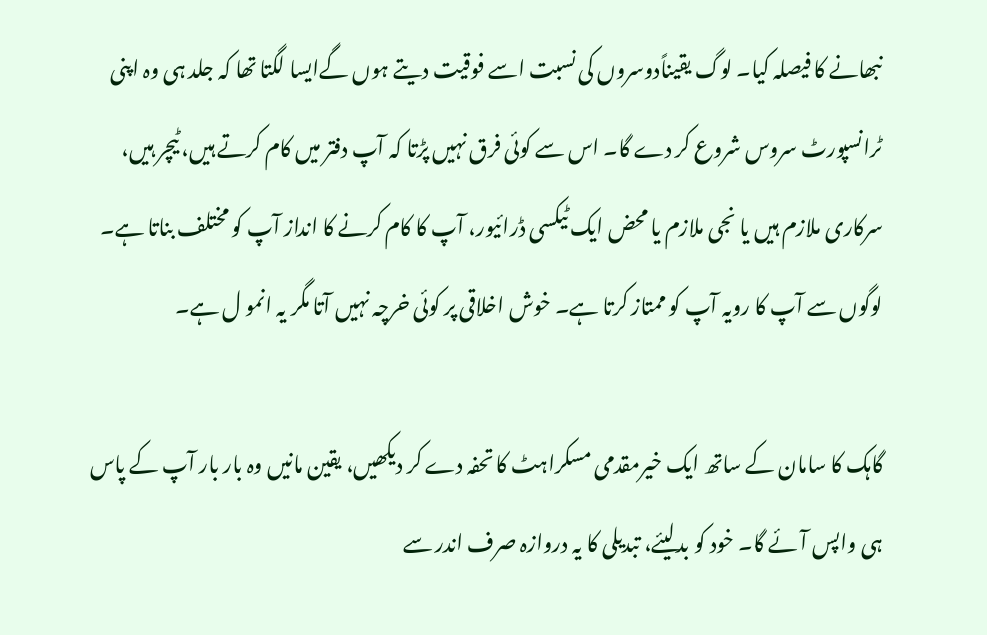نبھانے کا فیصلہ کیا۔ لوگ یقیناًدوسروں کی نسبت اسے فوقیت دیتے ہوں گےایسا لگتا تھا کہ جلد ہی وہ اپنی ٹرانسپورٹ سروس شروع کر دے گا۔ اس سے کوئی فرق نہیں پڑتا کہ آپ دفتر میں کام کرتے ہیں، ٹیچر ہیں، سرکاری ملازم ہیں یا نجی ملازم یا محض ایک ٹیکسی ڈرائیور، آپ کا کام کرنے کا انداز آپ کو مختلف بناتا ہے۔ لوگوں سے آپ کا رویہ آپ کو ممتاز کرتا ہے۔ خوش اخلاقی پر کوئی خرچہ نہیں آتا مگر یہ انمو ل ہے۔

گاہک کا سامان کے ساتھ ایک خیرمقدمی مسکراہٹ کا تحفہ دے کر دیکھیں، یقین مانیں وہ بار بار آپ کے پاس ہی واپس آئے گا۔ خود کو بدلیئے، تبدیلی کا یہ دروازہ صرف اندر سے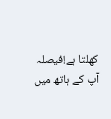کھلتا ہے!فیصلہ آپ کے ہاتھ میں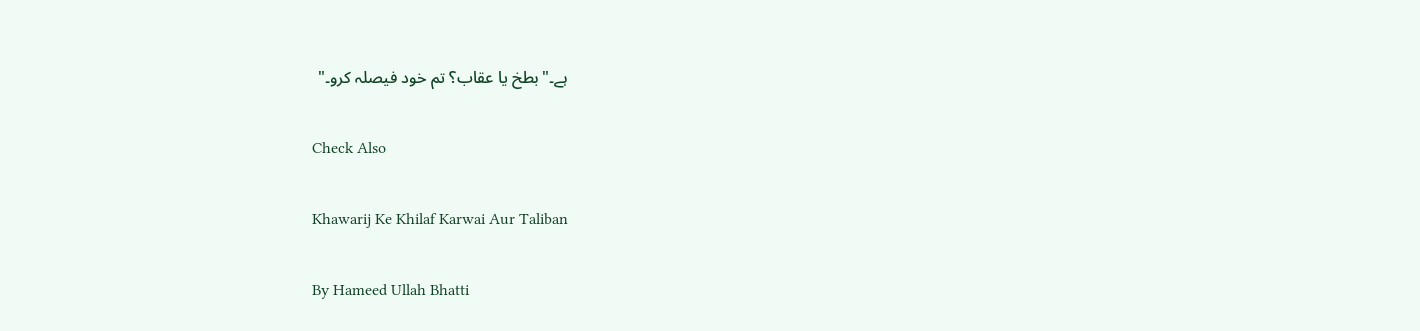ہے۔"بطخ یا عقاب؟ تم خود فیصلہ کرو۔"

Check Also

Khawarij Ke Khilaf Karwai Aur Taliban

By Hameed Ullah Bhatti